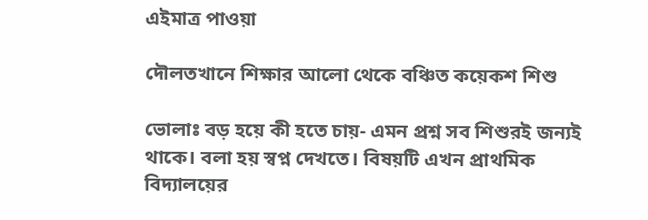এইমাত্র পাওয়া

দৌলতখানে শিক্ষার আলো থেকে বঞ্চিত কয়েকশ শিশু

ভোলাঃ বড় হয়ে কী হতে চায়- এমন প্রশ্ন সব শিশুরই জন্যই থাকে। বলা হয় স্বপ্ন দেখতে। বিষয়টি এখন প্রাথমিক বিদ্যালয়ের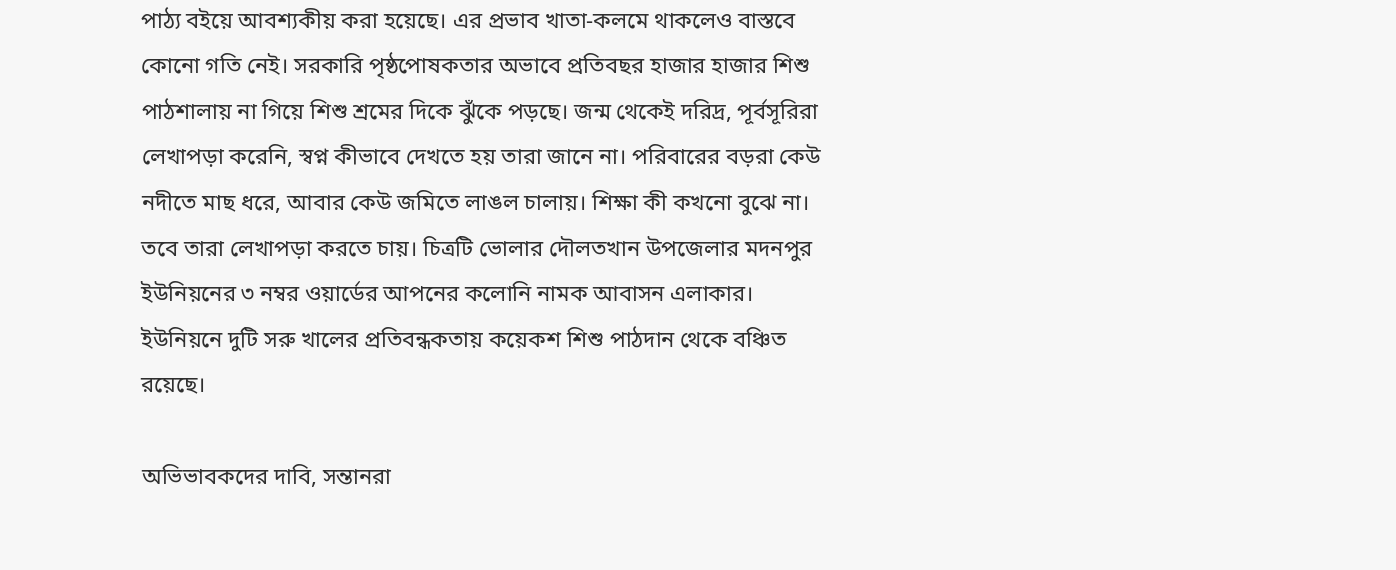পাঠ্য বইয়ে আবশ্যকীয় করা হয়েছে। এর প্রভাব খাতা-কলমে থাকলেও বাস্তবে কোনো গতি নেই। সরকারি পৃষ্ঠপোষকতার অভাবে প্রতিবছর হাজার হাজার শিশু পাঠশালায় না গিয়ে শিশু শ্রমের দিকে ঝুঁকে পড়ছে। জন্ম থেকেই দরিদ্র, পূর্বসূরিরা লেখাপড়া করেনি, স্বপ্ন কীভাবে দেখতে হয় তারা জানে না। পরিবারের বড়রা কেউ নদীতে মাছ ধরে, আবার কেউ জমিতে লাঙল চালায়। শিক্ষা কী কখনো বুঝে না। তবে তারা লেখাপড়া করতে চায়। চিত্রটি ভোলার দৌলতখান উপজেলার মদনপুর ইউনিয়নের ৩ নম্বর ওয়ার্ডের আপনের কলোনি নামক আবাসন এলাকার। ইউনিয়নে দুটি সরু খালের প্রতিবন্ধকতায় কয়েকশ শিশু পাঠদান থেকে বঞ্চিত রয়েছে।

অভিভাবকদের দাবি, সন্তানরা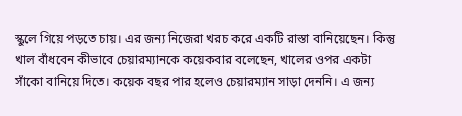স্কুলে গিয়ে পড়তে চায়। এর জন্য নিজেরা খরচ করে একটি রাস্তা বানিয়েছেন। কিন্তু খাল বাঁধবেন কীভাবে চেয়ারম্যানকে কয়েকবার বলেছেন, খালের ওপর একটা সাঁকো বানিয়ে দিতে। কয়েক বছর পার হলেও চেয়ারম্যান সাড়া দেননি। এ জন্য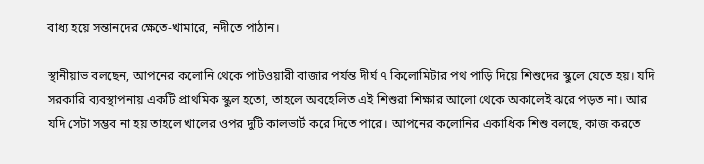বাধ্য হয়ে সন্তানদের ক্ষেতে-খামারে, নদীতে পাঠান।

স্থানীয়াভ বলছেন, আপনের কলোনি থেকে পাটওয়ারী বাজার পর্যন্ত দীর্ঘ ৭ কিলোমিটার পথ পাড়ি দিয়ে শিশুদের স্কুলে যেতে হয়। যদি সরকারি ব্যবস্থাপনায় একটি প্রাথমিক স্কুল হতো, তাহলে অবহেলিত এই শিশুরা শিক্ষার আলো থেকে অকালেই ঝরে পড়ত না। আর যদি সেটা সম্ভব না হয় তাহলে খালের ওপর দুটি কালভার্ট করে দিতে পারে। আপনের কলোনির একাধিক শিশু বলছে, কাজ করতে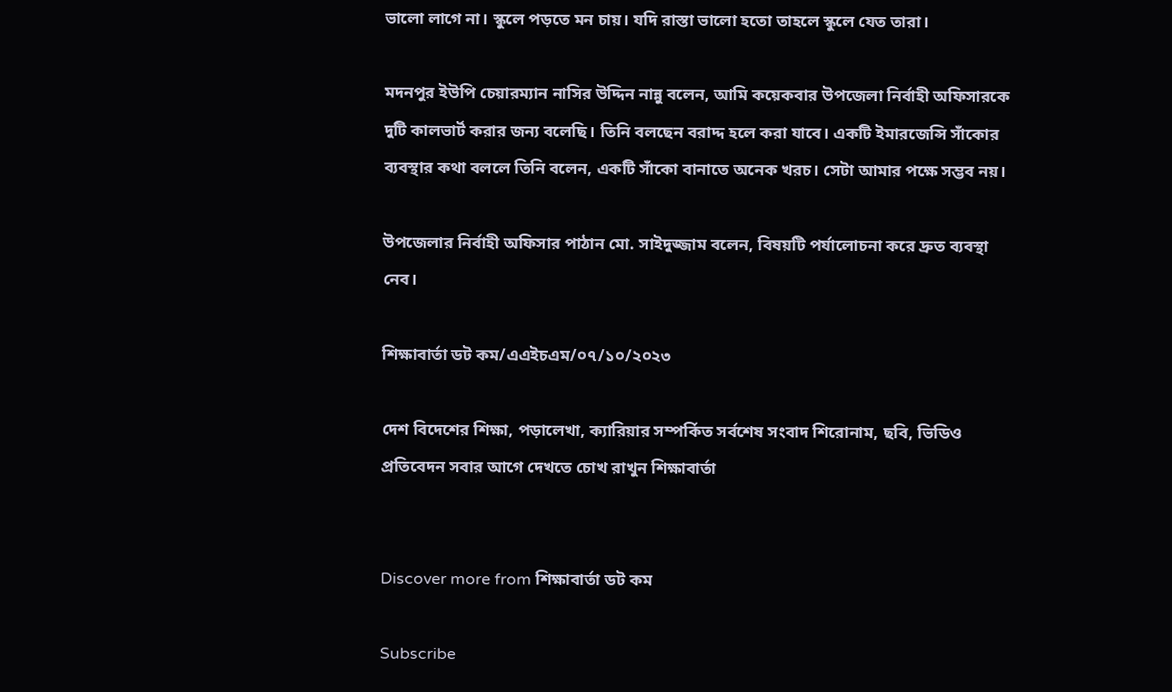ভালো লাগে না। স্কুলে পড়তে মন চায়। যদি রাস্তা ভালো হতো তাহলে স্কুলে যেত তারা।

মদনপুর ইউপি চেয়ারম্যান নাসির উদ্দিন নান্নু বলেন, আমি কয়েকবার উপজেলা নির্বাহী অফিসারকে দুটি কালভার্ট করার জন্য বলেছি। তিনি বলছেন বরাদ্দ হলে করা যাবে। একটি ইমারজেন্সি সাঁকোর ব্যবস্থার কথা বললে তিনি বলেন, একটি সাঁকো বানাতে অনেক খরচ। সেটা আমার পক্ষে সম্ভব নয়।

উপজেলার নির্বাহী অফিসার পাঠান মো. সাইদুজ্জাম বলেন, বিষয়টি পর্যালোচনা করে দ্রুত ব্যবস্থা নেব।

শিক্ষাবার্তা ডট কম/এএইচএম/০৭/১০/২০২৩

দেশ বিদেশের শিক্ষা, পড়ালেখা, ক্যারিয়ার সম্পর্কিত সর্বশেষ সংবাদ শিরোনাম, ছবি, ভিডিও প্রতিবেদন সবার আগে দেখতে চোখ রাখুন শিক্ষাবার্তা


Discover more from শিক্ষাবার্তা ডট কম

Subscribe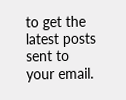to get the latest posts sent to your email.